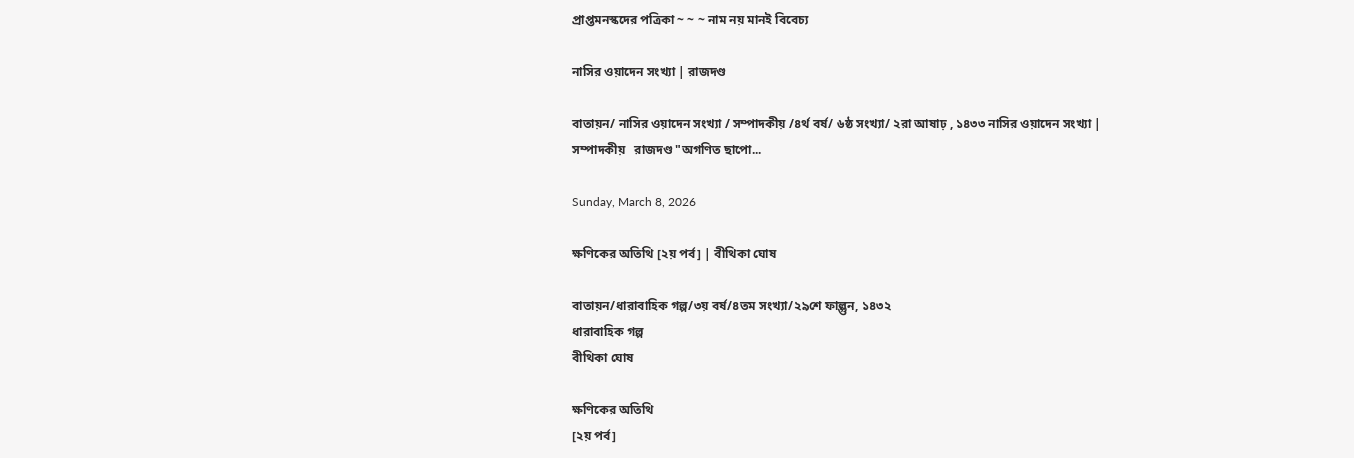প্রাপ্তমনস্কদের পত্রিকা ~ ~ ~ নাম নয় মানই বিবেচ্য

নাসির ওয়াদেন সংখ্যা | রাজদণ্ড

বাতায়ন/ নাসির ওয়াদেন সংখ্যা / সম্পাদকীয় /৪র্থ বর্ষ/ ৬ষ্ঠ সংখ্যা/ ২রা আষাঢ় , ১৪৩৩ নাসির ওয়াদেন সংখ্যা | সম্পাদকীয়   রাজদণ্ড "অগণিত ছাপো...

Sunday, March 8, 2026

ক্ষণিকের অতিথি [২য় পর্ব] | বীথিকা ঘোষ

বাতায়ন/ধারাবাহিক গল্প/৩য় বর্ষ/৪তম সংখ্যা/২৯শে ফাল্গুন, ১৪৩২
ধারাবাহিক গল্প
বীথিকা ঘোষ

ক্ষণিকের অতিথি
[২য় পর্ব]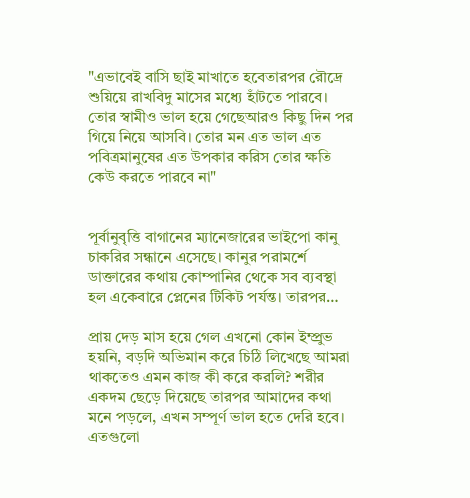"এভাবেই বাসি ছাই মাখাতে হবেতারপর রৌদ্রে শুয়িয়ে রাখবিদু মাসের মধ্যে হাঁটতে পারবে। তোর স্বামীও ভাল হয়ে গেছেআরও কিছু দিন পর গিয়ে নিয়ে আসবি। তোর মন এত ভাল এত পবিত্রমানুষের এত উপকার করিস তোর ক্ষতি কেউ করতে পারবে না"


পূর্বানুবৃত্তি বাগানের ম্যানেজারের ভাইপো কানু চাকরির সন্ধানে এসেছে। কানুর পরামর্শে ডাক্তারের কথায় কোম্পানির থেকে সব ব্যবস্থা হল একেবারে প্লেনের টিকিট পর্যন্ত। তারপর…

প্রায় দেড় মাস হয়ে গেল এখনো কোন ইম্প্রুভ হয়নি, বড়দি অভিমান করে চিঠি লিখেছে আমরা থাকতেও এমন কাজ কী করে করলি? শরীর একদম ছেড়ে দিয়েছে তারপর আমাদের কথা মনে পড়লে, এখন সম্পূর্ণ ভাল হতে দেরি হবে। এতগুলো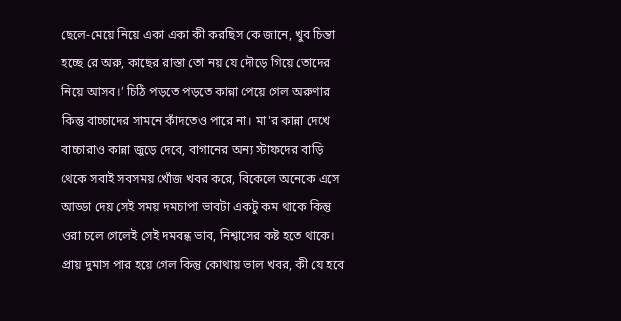ছেলে-মেয়ে নিয়ে একা একা কী করছিস কে জানে, খুব চিন্তা হচ্ছে রে অরু, কাছের রাস্তা তো নয় যে দৌড়ে গিয়ে তোদের নিয়ে আসব।’ চিঠি পড়তে পড়তে কান্না পেয়ে গেল অরুণার কিন্তু বাচ্চাদের সামনে কাঁদতেও পারে না। মা'র কান্না দেখে বাচ্চারাও কান্না জুড়ে দেবে, বাগানের অন্য স্টাফদের বাড়ি থেকে সবাই সবসময় খোঁজ খবর করে, বিকেলে অনেকে এসে আড্ডা দেয় সেই সময় দমচাপা ভাবটা একটু কম থাকে কিন্তু ওরা চলে গেলেই সেই দমবন্ধ ভাব, নিশ্বাসের কষ্ট হতে থাকে।
প্রায় দুমাস পার হয়ে গেল কিন্তু কোথায় ভাল খবর, কী যে হবে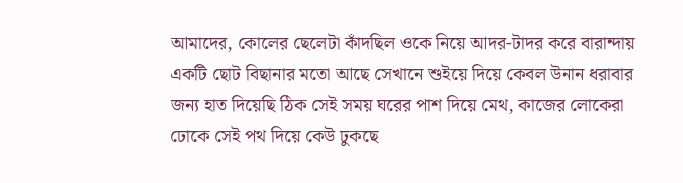আমাদের, কোলের ছেলেটা কাঁদছিল ওকে নিয়ে আদর-টাদর করে বারান্দায় একটি ছোট বিছানার মতো আছে সেখানে শুইয়ে দিয়ে কেবল উনান ধরাবার জন্য হাত দিয়েছি ঠিক সেই সময় ঘরের পাশ দিয়ে মেথ, কাজের লোকেরা ঢোকে সেই পথ দিয়ে কেউ ঢুকছে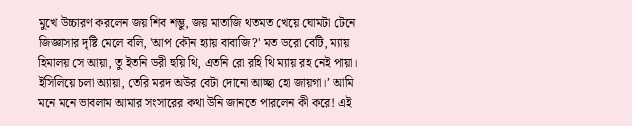মুখে উচ্চারণ করলেন জয় শিব শম্ভু, জয় মাতাজি থতমত খেয়ে ঘোমটা টেনে জিজ্ঞাসার দৃষ্টি মেলে বলি, 'আপ কৌন হ্যায় বাবাজি?' মত ডরো বেটি, ম্যায় হিমালয় সে আয়া, তু ইতনি ডরী হুয়ি থি, এতনি রো রহি থি ম্যায় রহ নেই পায়া। ইসিলিয়ে চলা অ্যায়া, তেরি মরদ অউর বেটা দোনো আচ্ছা হো জায়গা।’ আমি মনে মনে ভাবলাম আমার সংসারের কথা উনি জানতে পারলেন কী করে! এই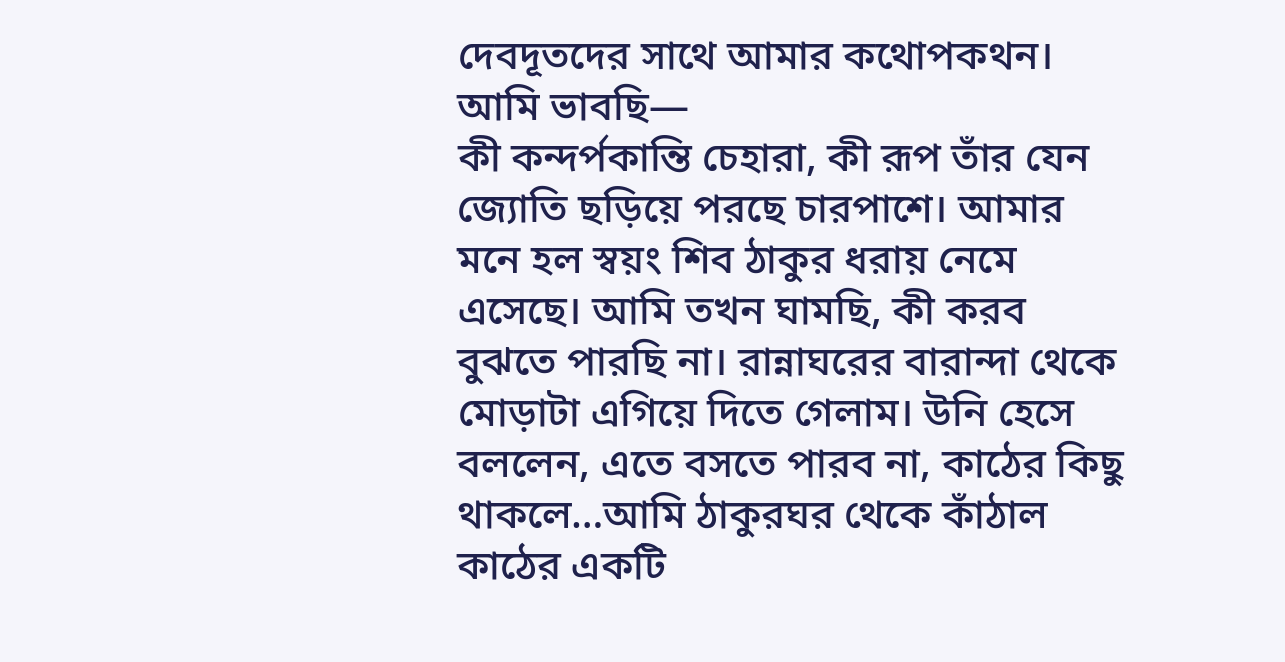দেবদূতদের সাথে আমার কথোপকথন। আমি ভাবছি—
কী কন্দর্পকান্তি চেহারা, কী রূপ তাঁর যেন জ্যোতি ছড়িয়ে পরছে চারপাশে। আমার মনে হল স্বয়ং শিব ঠাকুর ধরায় নেমে এসেছে। আমি তখন ঘামছি, কী করব বুঝতে পারছি না। রান্নাঘরের বারান্দা থেকে মোড়াটা এগিয়ে দিতে গেলাম। উনি হেসে বললেন, এতে বসতে পারব না, কাঠের কিছু থাকলে…আমি ঠাকুরঘর থেকে কাঁঠাল কাঠের একটি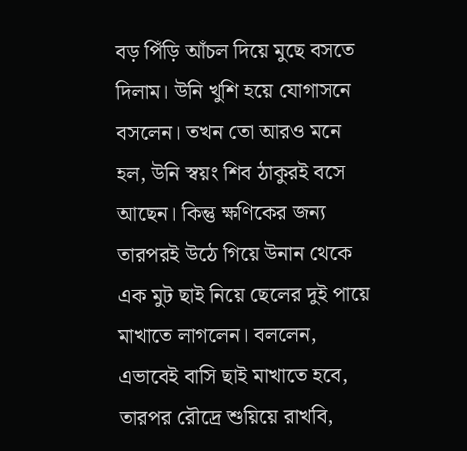বড় পিঁড়ি আঁচল দিয়ে মুছে বসতে দিলাম। উনি খুশি হয়ে যোগাসনে বসলেন। তখন তো আরও মনে হল, উনি স্বয়ং শিব ঠাকুরই বসে আছেন। কিন্তু ক্ষণিকের জন্য তারপরই উঠে গিয়ে উনান থেকে এক মুট ছাই নিয়ে ছেলের দুই পায়ে মাখাতে লাগলেন। বললেন, এভাবেই বাসি ছাই মাখাতে হবে, তারপর রৌদ্রে শুয়িয়ে রাখবি,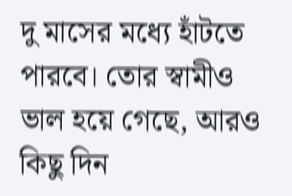দু মাসের মধ্যে হাঁটতে পারবে। তোর স্বামীও ভাল হয়ে গেছে, আরও কিছু দিন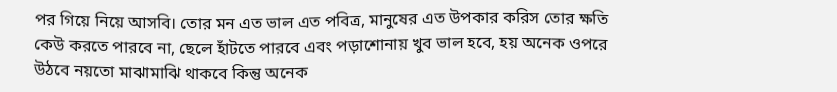পর গিয়ে নিয়ে আসবি। তোর মন এত ভাল এত পবিত্র, মানুষের এত উপকার করিস তোর ক্ষতি কেউ করতে পারবে না, ছেলে হাঁটতে পারবে এবং পড়াশোনায় খুব ভাল হবে, হয় অনেক ওপরে উঠবে নয়তো মাঝামাঝি থাকবে কিন্তু অনেক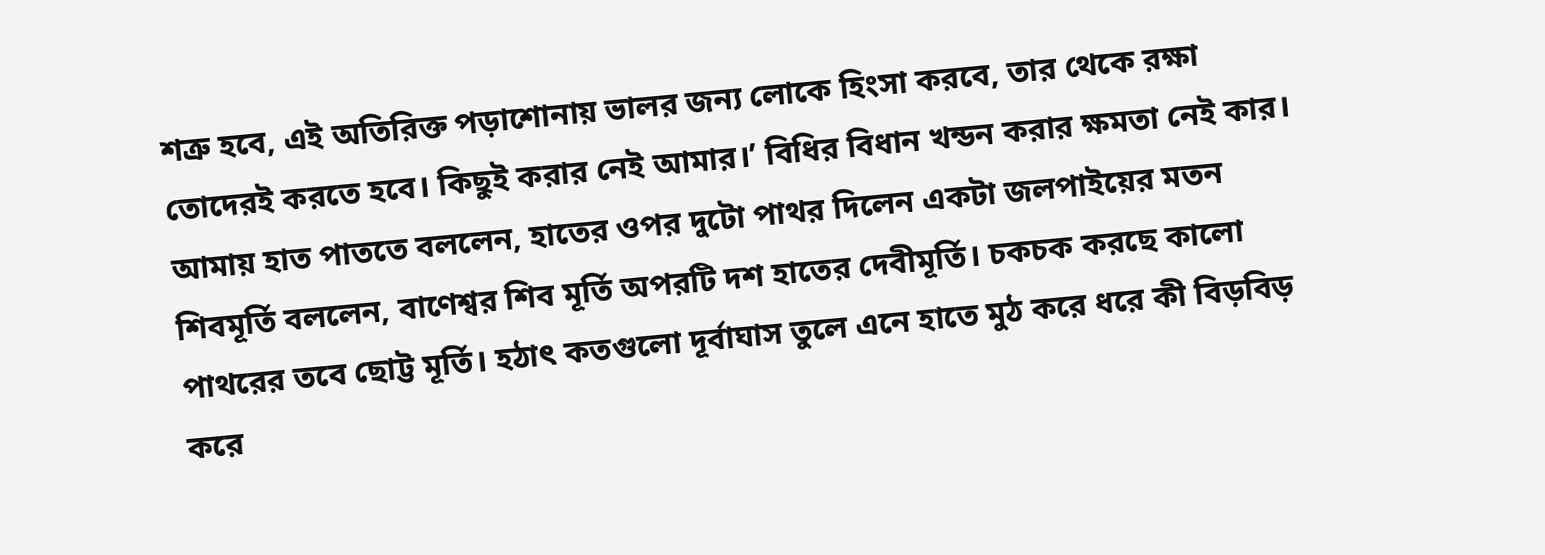শত্রু হবে, এই অতিরিক্ত পড়াশোনায় ভালর জন্য লোকে হিংসা করবে, তার থেকে রক্ষা তোদেরই করতে হবে। কিছুই করার নেই আমার।’ বিধির বিধান খন্ডন করার ক্ষমতা নেই কার। আমায় হাত পাততে বললেন, হাতের ওপর দুটো পাথর দিলেন একটা জলপাইয়ের মতন শিবমূর্তি বললেন, বাণেশ্বর শিব মূর্তি অপরটি দশ হাতের দেবীমূর্তি। চকচক করছে কালো পাথরের তবে ছোট্ট মূর্তি। হঠাৎ কতগুলো দূর্বাঘাস তুলে এনে হাতে মুঠ করে ধরে কী বিড়বিড় করে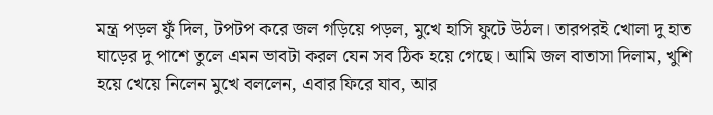মন্ত্র পড়ল ফুঁ দিল, টপটপ করে জল গড়িয়ে পড়ল, মুখে হাসি ফুটে উঠল। তারপরই খোলা দু হাত ঘাড়ের দু পাশে তুলে এমন ভাবটা করল যেন সব ঠিক হয়ে গেছে। আমি জল বাতাসা দিলাম, খুশি হয়ে খেয়ে নিলেন মুখে বললেন, এবার ফিরে যাব, আর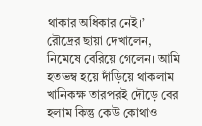থাকার অধিকার নেই।’ রৌদ্রের ছায়া দেখালেন, নিমেষে বেরিয়ে গেলেন। আমি হতভম্ব হয়ে দাঁড়িয়ে থাকলাম খানিকক্ষ তারপরই দৌড়ে বের হলাম কিন্তু কেউ কোথাও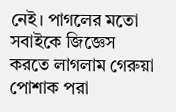নেই। পাগলের মতো সবাইকে জিজ্ঞেস করতে লাগলাম গেরুয়া পোশাক পরা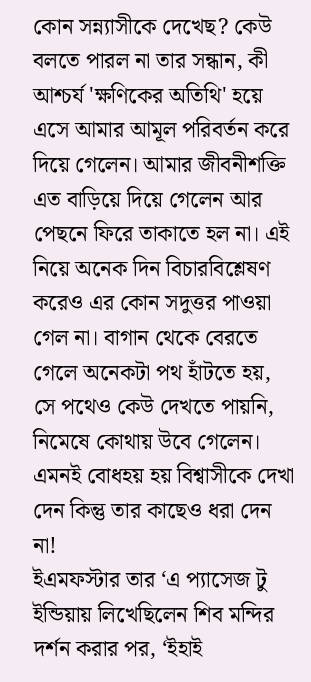কোন সন্ন্যাসীকে দেখেছ? কেউ বলতে পারল না তার সন্ধান, কী আশ্চর্য 'ক্ষণিকের অতিথি' হয়ে এসে আমার আমূল পরিবর্তন করে দিয়ে গেলেন। আমার জীবনীশক্তি এত বাড়িয়ে দিয়ে গেলেন আর পেছনে ফিরে তাকাতে হল না। এই নিয়ে অনেক দিন বিচারবিশ্লেষণ করেও এর কোন সদুত্তর পাওয়া গেল না। বাগান থেকে বেরতে গেলে অনেকটা পথ হাঁটতে হয়, সে পথেও কেউ দেখতে পায়নি, নিমেষে কোথায় উবে গেলেন। এমনই বোধহয় হয় বিশ্বাসীকে দেখা দেন কিন্তু তার কাছেও ধরা দেন না!
ইএমফস্টার তার ‘এ প্যাসেজ টু ইন্ডিয়ায় লিখেছিলেন শিব মন্দির দর্শন করার পর, ‘ইহাই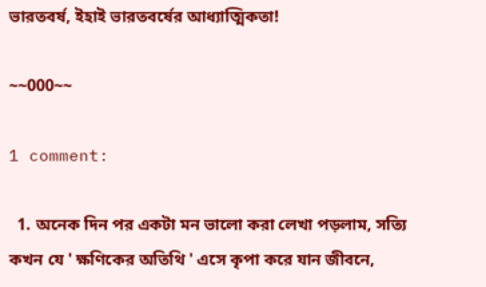ভারতবর্ষ, ইহাই ভারতবর্ষের আধ্যাত্মিকতা!

~~000~~

1 comment:

  1. অনেক দিন পর একটা মন ভালো করা লেখা পড়লাম, সত্যি কখন যে ' ক্ষণিকের অতিথি ' এসে কৃপা করে যান জীবনে,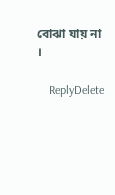বোঝা যায় না ।

    ReplyDelete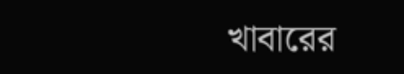খাবারের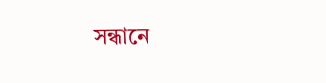সন্ধানে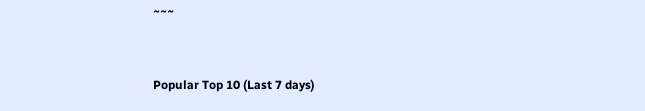~~~


Popular Top 10 (Last 7 days)